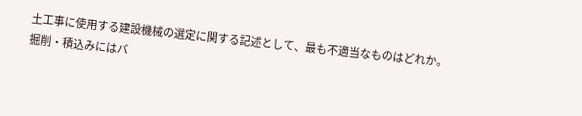土工事に使用する建設機械の選定に関する記述として、最も不適当なものはどれか。
掘削・積込みにはバ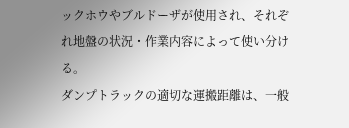ックホウやブルドーザが使用され、それぞれ地盤の状況・作業内容によって使い分ける。
ダンプトラックの適切な運搬距離は、一般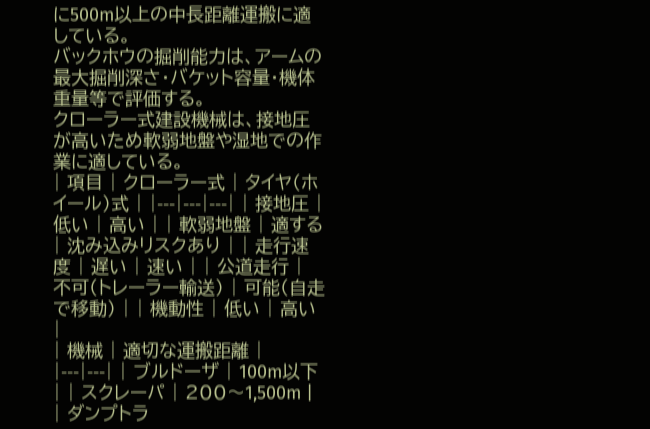に500m以上の中長距離運搬に適している。
バックホウの掘削能力は、アームの最大掘削深さ・バケット容量・機体重量等で評価する。
クローラー式建設機械は、接地圧が高いため軟弱地盤や湿地での作業に適している。
| 項目 | クローラー式 | タイヤ(ホイール)式 | |---|---|---| | 接地圧 | 低い | 高い | | 軟弱地盤 | 適する | 沈み込みリスクあり | | 走行速度 | 遅い | 速い | | 公道走行 | 不可(トレーラー輸送) | 可能(自走で移動) | | 機動性 | 低い | 高い |
| 機械 | 適切な運搬距離 | |---|---| | ブルドーザ | 100m以下 | | スクレーパ | 200〜1,500m | | ダンプトラ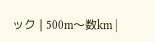ック | 500m〜数km |